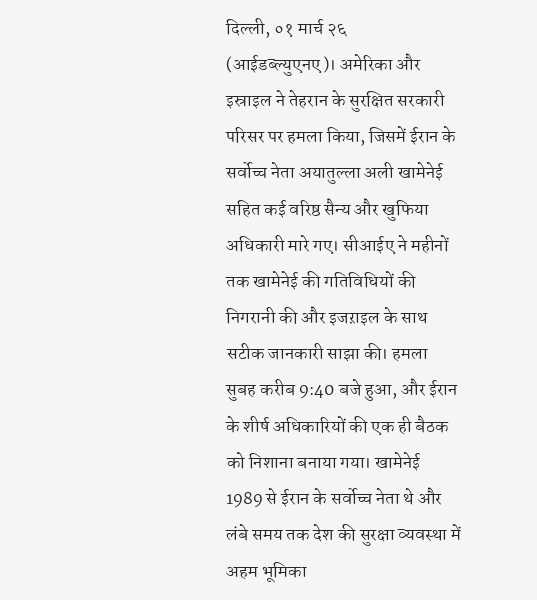दिल्ली, ०१ मार्च २६ (आईडब्ल्युएनए)। अमेरिका और इस्राइल ने तेहरान के सुरक्षित सरकारी परिसर पर हमला किया, जिसमें ईरान के सर्वोच्च नेता अयातुल्ला अली खामेनेई सहित कई वरिष्ठ सैन्य और खुफिया अधिकारी मारे गए। सीआईए ने महीनों तक खामेनेई की गतिविधियों की निगरानी की और इजऱाइल के साथ सटीक जानकारी साझा की। हमला सुबह करीब 9:40 बजे हुआ, और ईरान के शीर्ष अधिकारियों की एक ही बैठक को निशाना बनाया गया। खामेनेई 1989 से ईरान के सर्वोच्च नेता थे और लंबे समय तक देश की सुरक्षा व्यवस्था में अहम भूमिका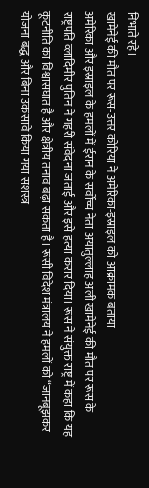निभाते रहे।
खामेनेई की मौत पर रूस-उत्तर कोरिया ने अमेरिका-इस्राइल को आक्रामक बताया
अमेरिका और इस्राइल के हमलों में ईरान के सर्वोच्च नेता अयातुल्लाह अली खामेनेई की मौत पर रूस के राष्ट्रपति व्लादिमीर पुतिन ने गहरी संवेदना जताई और इसे हत्या करार दिया। रूस ने संयुक्त राष्ट्र में कहा कि यह कूटनीति का विश्वासघात है और क्षेत्रीय तनाव बढ़ा सकता है। रूसी विदेश मंत्रालय ने हमलों को “जानबूझकर योजना बद्ध और बिना उकसावे किया गया सशस्त्र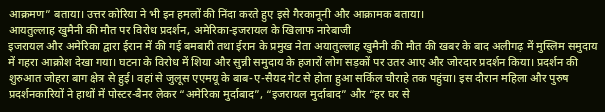आक्रमण” बताया। उत्तर कोरिया ने भी इन हमलों की निंदा करते हुए इसे गैरकानूनी और आक्रामक बताया।
आयतुल्लाह खुमैनी की मौत पर विरोध प्रदर्शन, अमेरिका-इजरायल के खिलाफ नारेबाजी
इजरायल और अमेरिका द्वारा ईरान में की गई बमबारी तथा ईरान के प्रमुख नेता अयातुल्लाह खुमैनी की मौत की खबर के बाद अलीगढ़ में मुस्लिम समुदाय में गहरा आक्रोश देखा गया। घटना के विरोध में शिया और सुन्नी समुदाय के हजारों लोग सड़कों पर उतर आए और जोरदार प्रदर्शन किया। प्रदर्शन की शुरुआत जोहरा बाग क्षेत्र से हुई। वहां से जुलूस एएमयू के बाब-ए-सैयद गेट से होता हुआ सर्किल चौराहे तक पहुंचा। इस दौरान महिला और पुरुष प्रदर्शनकारियों ने हाथों में पोस्टर-बैनर लेकर “अमेरिका मुर्दाबाद”, “इजरायल मुर्दाबाद” और “हर घर से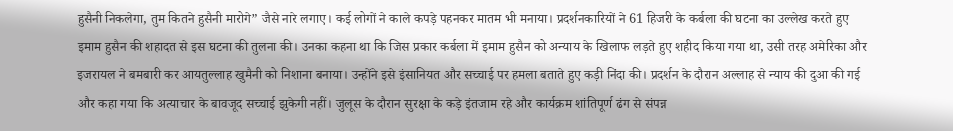हुसैनी निकलेगा, तुम कितने हुसैनी मारोगे” जैसे नारे लगाए। कई लोगों ने काले कपड़े पहनकर मातम भी मनाया। प्रदर्शनकारियों ने 61 हिजरी के कर्बला की घटना का उल्लेख करते हुए इमाम हुसैन की शहादत से इस घटना की तुलना की। उनका कहना था कि जिस प्रकार कर्बला में इमाम हुसैन को अन्याय के खिलाफ लड़ते हुए शहीद किया गया था, उसी तरह अमेरिका और इजरायल ने बमबारी कर आयतुल्लाह खुमैनी को निशाना बनाया। उन्होंने इसे इंसानियत और सच्चाई पर हमला बताते हुए कड़ी निंदा की। प्रदर्शन के दौरान अल्लाह से न्याय की दुआ की गई और कहा गया कि अत्याचार के बावजूद सच्चाई झुकेगी नहीं। जुलूस के दौरान सुरक्षा के कड़े इंतजाम रहे और कार्यक्रम शांतिपूर्ण ढंग से संपन्न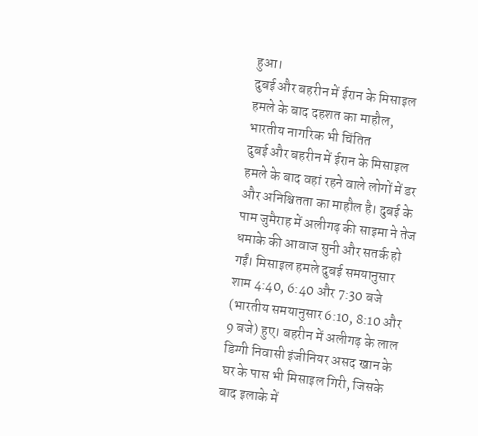हुआ।
दुबई और बहरीन में ईरान के मिसाइल हमले के बाद दहशत का माहौल, भारतीय नागरिक भी चिंतित
दुबई और बहरीन में ईरान के मिसाइल हमले के बाद वहां रहने वाले लोगों में डर और अनिश्चितता का माहौल है। दुबई के पाम जुमैराह में अलीगढ़ की साइमा ने तेज धमाके की आवाज सुनी और सतर्क हो गईं। मिसाइल हमले दुबई समयानुसार शाम 4:40, 6:40 और 7:30 बजे (भारतीय समयानुसार 6:10, 8:10 और 9 बजे) हुए। बहरीन में अलीगढ़ के लाल डिग्गी निवासी इंजीनियर असद खान के घर के पास भी मिसाइल गिरी, जिसके बाद इलाके में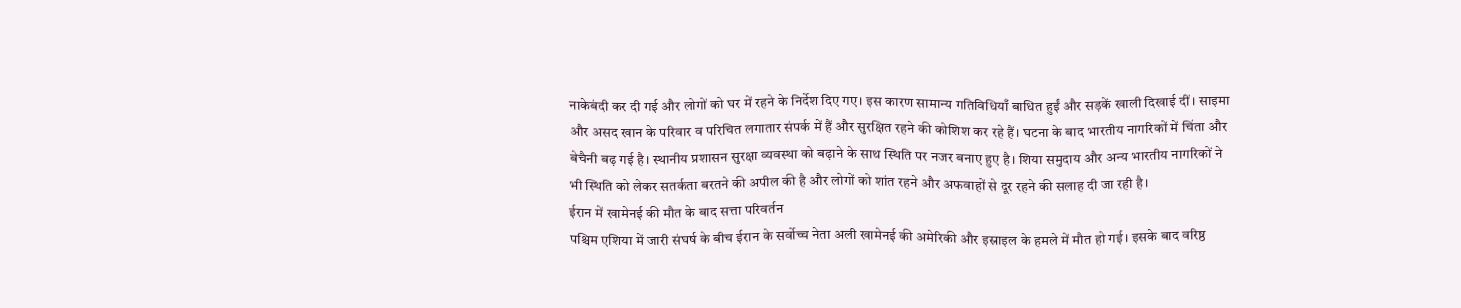नाकेबंदी कर दी गई और लोगों को घर में रहने के निर्देश दिए गए। इस कारण सामान्य गतिविधियाँ बाधित हुईं और सड़कें खाली दिखाई दीं। साइमा और असद खान के परिवार व परिचित लगातार संपर्क में हैं और सुरक्षित रहने की कोशिश कर रहे हैं। घटना के बाद भारतीय नागरिकों में चिंता और बेचैनी बढ़ गई है। स्थानीय प्रशासन सुरक्षा व्यवस्था को बढ़ाने के साथ स्थिति पर नजर बनाए हुए है। शिया समुदाय और अन्य भारतीय नागरिकों ने भी स्थिति को लेकर सतर्कता बरतने की अपील की है और लोगों को शांत रहने और अफवाहों से दूर रहने की सलाह दी जा रही है।
ईरान में खामेनई की मौत के बाद सत्ता परिवर्तन
पश्चिम एशिया में जारी संघर्ष के बीच ईरान के सर्वोच्च नेता अली खामेनई की अमेरिकी और इस्राइल के हमले में मौत हो गई। इसके बाद वरिष्ठ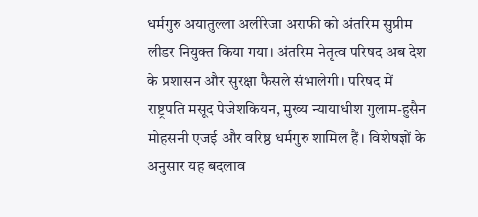धर्मगुरु अयातुल्ला अलीरेजा अराफी को अंतरिम सुप्रीम लीडर नियुक्त किया गया। अंतरिम नेतृत्व परिषद अब देश के प्रशासन और सुरक्षा फैसले संभालेगी। परिषद में राष्ट्रपति मसूद पेजेशकियन, मुख्य न्यायाधीश गुलाम-हुसैन मोहसनी एजई और वरिष्ठ धर्मगुरु शामिल हैं। विशेषज्ञों के अनुसार यह बदलाव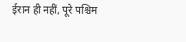ईरान ही नहीं, पूरे पश्चिम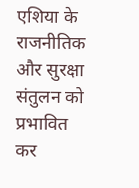एशिया के राजनीतिक और सुरक्षा संतुलन को प्रभावित कर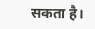सकता है।